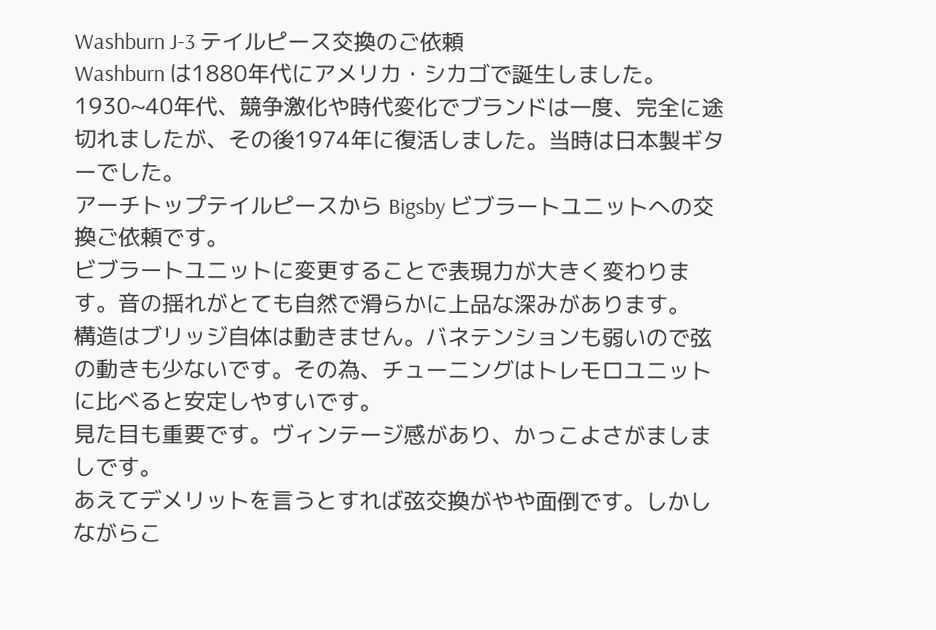Washburn J-3 テイルピース交換のご依頼
Washburn は1880年代にアメリカ・シカゴで誕生しました。1930~40年代、競争激化や時代変化でブランドは一度、完全に途切れましたが、その後1974年に復活しました。当時は日本製ギターでした。
アーチトップテイルピースから Bigsby ビブラートユニットへの交換ご依頼です。
ビブラートユニットに変更することで表現力が大きく変わります。音の揺れがとても自然で滑らかに上品な深みがあります。
構造はブリッジ自体は動きません。バネテンションも弱いので弦の動きも少ないです。その為、チューニングはトレモロユニットに比べると安定しやすいです。
見た目も重要です。ヴィンテージ感があり、かっこよさがましましです。
あえてデメリットを言うとすれば弦交換がやや面倒です。しかしながらこ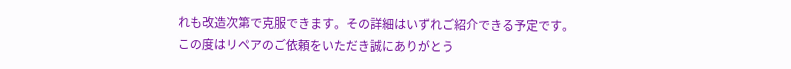れも改造次第で克服できます。その詳細はいずれご紹介できる予定です。
この度はリペアのご依頼をいただき誠にありがとう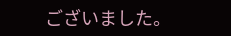ございました。